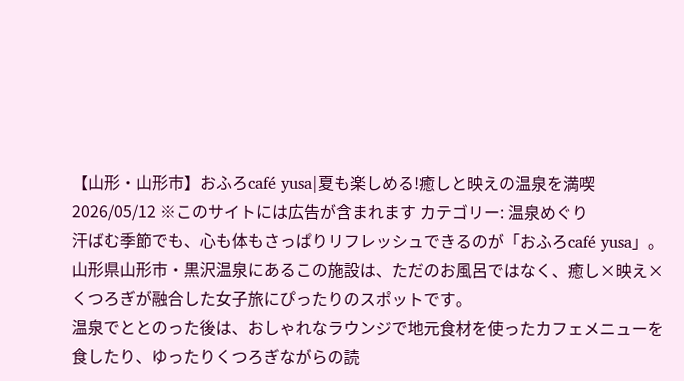【山形・山形市】おふろcafé yusa|夏も楽しめる!癒しと映えの温泉を満喫
2026/05/12 ※このサイトには広告が含まれます カテゴリー: 温泉めぐり
汗ばむ季節でも、心も体もさっぱりリフレッシュできるのが「おふろcafé yusa」。山形県山形市・黒沢温泉にあるこの施設は、ただのお風呂ではなく、癒し×映え×くつろぎが融合した女子旅にぴったりのスポットです。
温泉でととのった後は、おしゃれなラウンジで地元食材を使ったカフェメニューを食したり、ゆったりくつろぎながらの読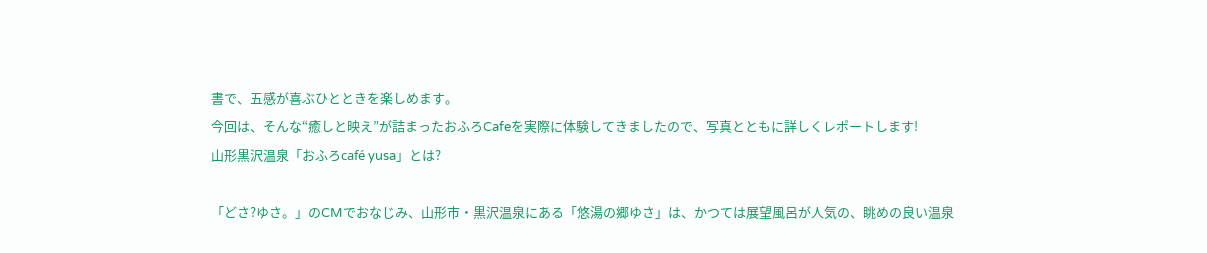書で、五感が喜ぶひとときを楽しめます。
今回は、そんな“癒しと映え”が詰まったおふろCafeを実際に体験してきましたので、写真とともに詳しくレポートします!
山形黒沢温泉「おふろcafé yusa」とは?

「どさ?ゆさ。」のCMでおなじみ、山形市・黒沢温泉にある「悠湯の郷ゆさ」は、かつては展望風呂が人気の、眺めの良い温泉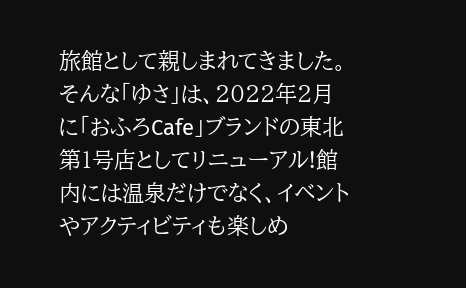旅館として親しまれてきました。
そんな「ゆさ」は、2022年2月に「おふろCafe」ブランドの東北第1号店としてリニューアル!館内には温泉だけでなく、イベントやアクティビティも楽しめ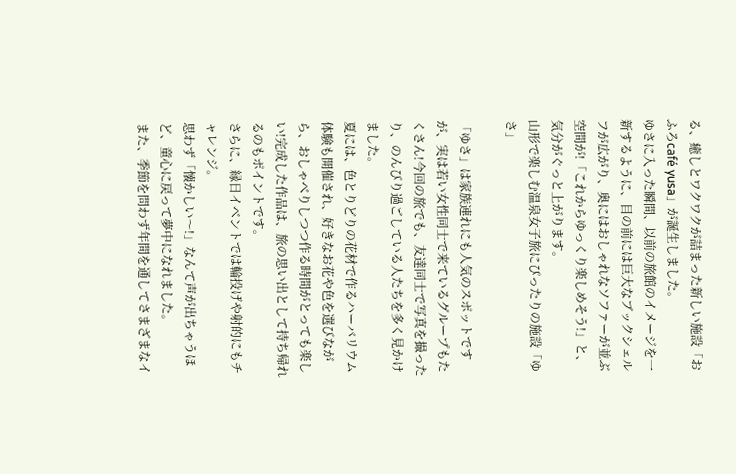る、癒しとワクワクが詰まった新しい施設「おふろcafé yusa」が誕生しました。
ゆさに入った瞬間、以前の旅館のイメージを一新するように、目の前には巨大なブックシェルフが広がり、奥にはおしゃれなソファーが並ぶ空間が!「これからゆっくり楽しめそう!」と、気分がぐっと上がります。
山形で楽しむ温泉女子旅にぴったりの施設「ゆさ」

「ゆさ」は家族連れにも人気のスポットですが、実は若い女性同士で来ているグループもたくさん!今回の旅でも、友達同士で写真を撮ったり、のんびり過ごしている人たちを多く見かけました。
夏には、色とりどりの花材で作るハーバリウム体験も開催され、好きなお花や色を選びながら、おしゃべりしつつ作る時間がとっても楽しい!完成した作品は、旅の思い出として持ち帰れるのもポイントです。
さらに、縁日イベントでは輪投げや射的にもチャレンジ。
思わず「懐かしい〜!」なんて声が出ちゃうほど、童心に戻って夢中になれました。
また、季節を問わず年間を通してさまざまなイ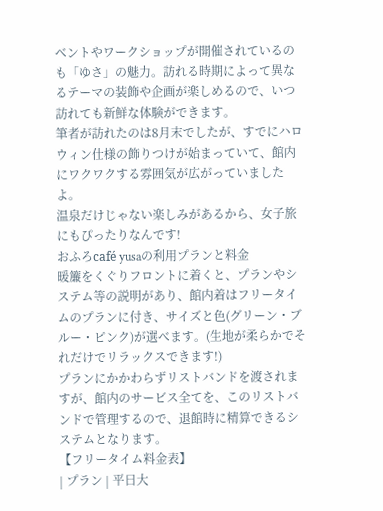ベントやワークショップが開催されているのも「ゆさ」の魅力。訪れる時期によって異なるテーマの装飾や企画が楽しめるので、いつ訪れても新鮮な体験ができます。
筆者が訪れたのは8月末でしたが、すでにハロウィン仕様の飾りつけが始まっていて、館内にワクワクする雰囲気が広がっていましたよ。
温泉だけじゃない楽しみがあるから、女子旅にもぴったりなんです!
おふろcafé yusaの利用プランと料金
暖簾をくぐりフロントに着くと、プランやシステム等の説明があり、館内着はフリータイムのプランに付き、サイズと色(グリーン・ブルー・ピンク)が選べます。(生地が柔らかでそれだけでリラックスできます!)
プランにかかわらずリストバンドを渡されますが、館内のサービス全てを、このリストバンドで管理するので、退館時に精算できるシステムとなります。
【フリータイム料金表】
| プラン | 平日大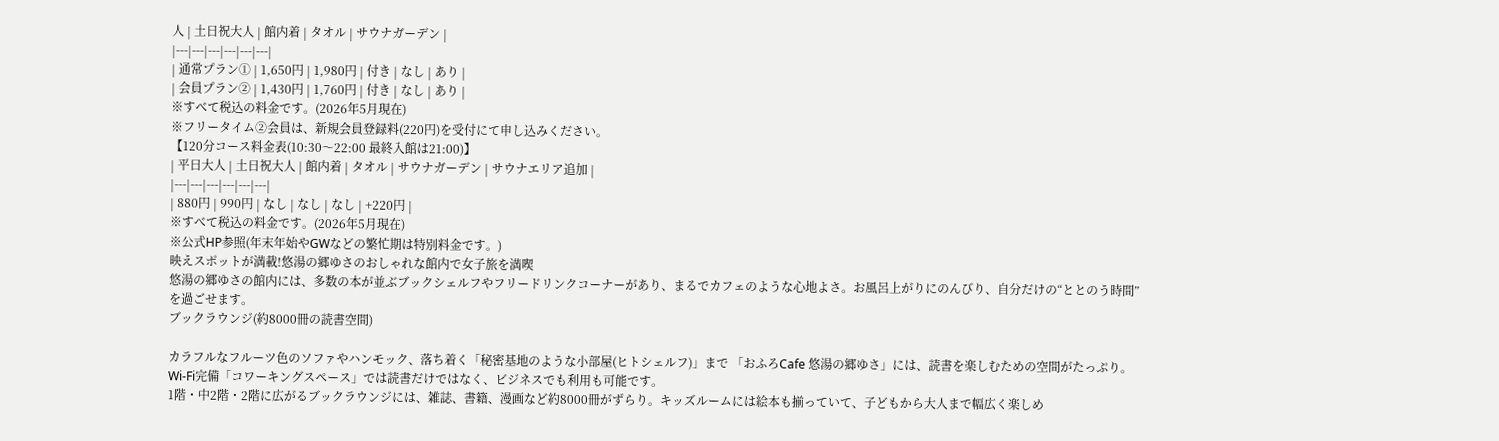人 | 土日祝大人 | 館内着 | タオル | サウナガーデン |
|---|---|---|---|---|---|
| 通常プラン① | 1,650円 | 1,980円 | 付き | なし | あり |
| 会員プラン② | 1,430円 | 1,760円 | 付き | なし | あり |
※すべて税込の料金です。(2026年5月現在)
※フリータイム②会員は、新規会員登録料(220円)を受付にて申し込みください。
【120分コース料金表(10:30〜22:00 最終入館は21:00)】
| 平日大人 | 土日祝大人 | 館内着 | タオル | サウナガーデン | サウナエリア追加 |
|---|---|---|---|---|---|
| 880円 | 990円 | なし | なし | なし | +220円 |
※すべて税込の料金です。(2026年5月現在)
※公式HP参照(年末年始やGWなどの繁忙期は特別料金です。)
映えスポットが満載!悠湯の郷ゆさのおしゃれな館内で女子旅を満喫
悠湯の郷ゆさの館内には、多数の本が並ぶブックシェルフやフリードリンクコーナーがあり、まるでカフェのような心地よさ。お風呂上がりにのんびり、自分だけの“ととのう時間”を過ごせます。
ブックラウンジ(約8000冊の読書空間)

カラフルなフルーツ色のソファやハンモック、落ち着く「秘密基地のような小部屋(ヒトシェルフ)」まで 「おふろCafe 悠湯の郷ゆさ」には、読書を楽しむための空間がたっぷり。Wi-Fi完備「コワーキングスペース」では読書だけではなく、ビジネスでも利用も可能です。
1階・中2階・2階に広がるブックラウンジには、雑誌、書籍、漫画など約8000冊がずらり。キッズルームには絵本も揃っていて、子どもから大人まで幅広く楽しめ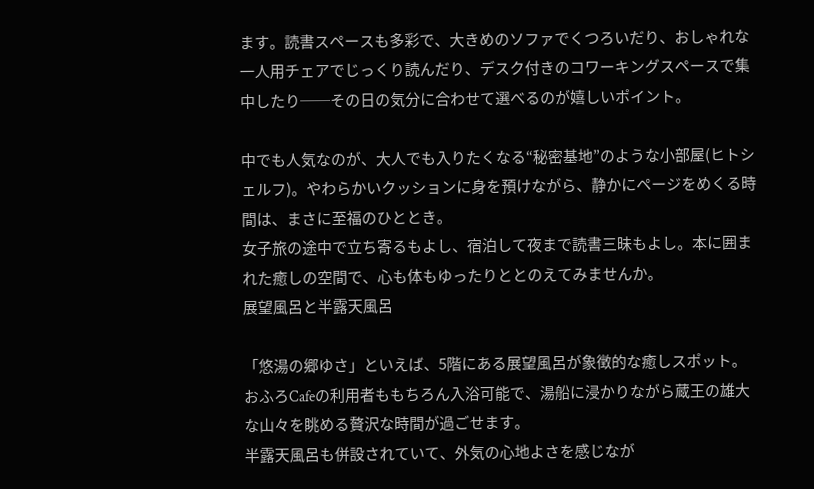ます。読書スペースも多彩で、大きめのソファでくつろいだり、おしゃれな一人用チェアでじっくり読んだり、デスク付きのコワーキングスペースで集中したり──その日の気分に合わせて選べるのが嬉しいポイント。

中でも人気なのが、大人でも入りたくなる“秘密基地”のような小部屋(ヒトシェルフ)。やわらかいクッションに身を預けながら、静かにページをめくる時間は、まさに至福のひととき。
女子旅の途中で立ち寄るもよし、宿泊して夜まで読書三昧もよし。本に囲まれた癒しの空間で、心も体もゆったりととのえてみませんか。
展望風呂と半露天風呂

「悠湯の郷ゆさ」といえば、5階にある展望風呂が象徴的な癒しスポット。おふろCafeの利用者ももちろん入浴可能で、湯船に浸かりながら蔵王の雄大な山々を眺める贅沢な時間が過ごせます。
半露天風呂も併設されていて、外気の心地よさを感じなが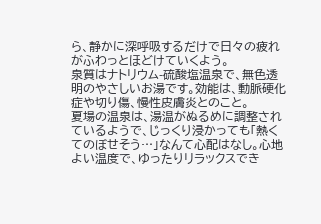ら、静かに深呼吸するだけで日々の疲れがふわっとほどけていくよう。
泉質はナトリウム-硫酸塩温泉で、無色透明のやさしいお湯です。効能は、動脈硬化症や切り傷、慢性皮膚炎とのこと。
夏場の温泉は、湯温がぬるめに調整されているようで、じっくり浸かっても「熱くてのぼせそう…」なんて心配はなし。心地よい温度で、ゆったりリラックスでき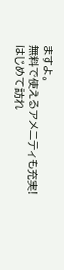ますよ。
無料で使えるアメニティも充実!
はじめて訪れ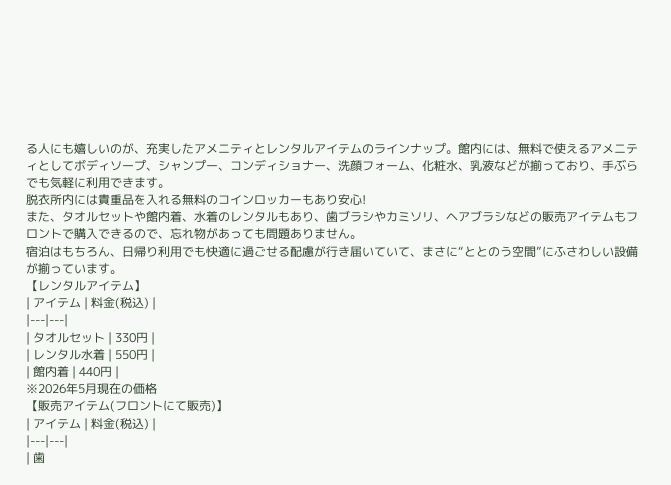る人にも嬉しいのが、充実したアメニティとレンタルアイテムのラインナップ。館内には、無料で使えるアメニティとしてボディソープ、シャンプー、コンディショナー、洗顔フォーム、化粧水、乳液などが揃っており、手ぶらでも気軽に利用できます。
脱衣所内には貴重品を入れる無料のコインロッカーもあり安心!
また、タオルセットや館内着、水着のレンタルもあり、歯ブラシやカミソリ、ヘアブラシなどの販売アイテムもフロントで購入できるので、忘れ物があっても問題ありません。
宿泊はもちろん、日帰り利用でも快適に過ごせる配慮が行き届いていて、まさに“ととのう空間”にふさわしい設備が揃っています。
【レンタルアイテム】
| アイテム | 料金(税込) |
|---|---|
| タオルセット | 330円 |
| レンタル水着 | 550円 |
| 館内着 | 440円 |
※2026年5月現在の価格
【販売アイテム(フロントにて販売)】
| アイテム | 料金(税込) |
|---|---|
| 歯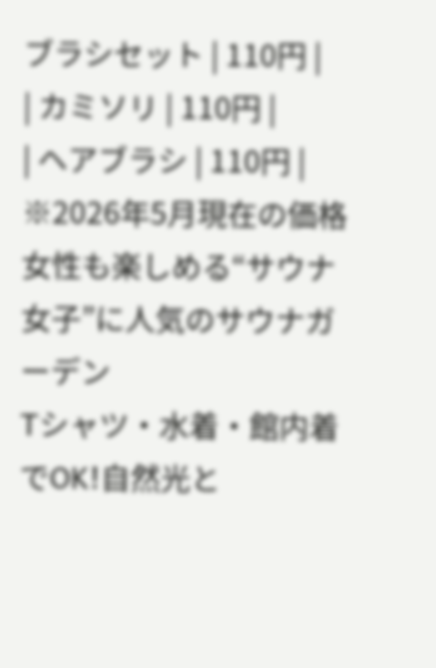ブラシセット | 110円 |
| カミソリ | 110円 |
| ヘアブラシ | 110円 |
※2026年5月現在の価格
女性も楽しめる“サウナ女子”に人気のサウナガーデン
Tシャツ・水着・館内着でOK!自然光と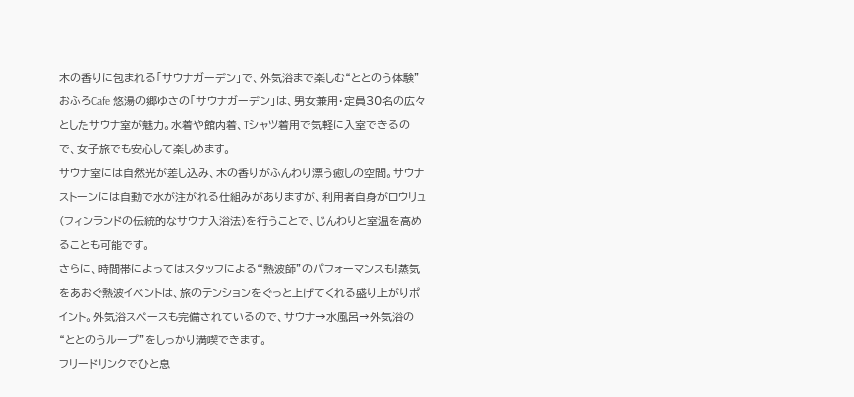木の香りに包まれる「サウナガーデン」で、外気浴まで楽しむ“ととのう体験”
おふろCafe 悠湯の郷ゆさの「サウナガーデン」は、男女兼用・定員30名の広々としたサウナ室が魅力。水着や館内着、Tシャツ着用で気軽に入室できるので、女子旅でも安心して楽しめます。
サウナ室には自然光が差し込み、木の香りがふんわり漂う癒しの空間。サウナストーンには自動で水が注がれる仕組みがありますが、利用者自身がロウリュ(フィンランドの伝統的なサウナ入浴法)を行うことで、じんわりと室温を高めることも可能です。
さらに、時間帯によってはスタッフによる“熱波師”のパフォーマンスも!蒸気をあおぐ熱波イベントは、旅のテンションをぐっと上げてくれる盛り上がりポイント。外気浴スペースも完備されているので、サウナ→水風呂→外気浴の“ととのうループ”をしっかり満喫できます。
フリードリンクでひと息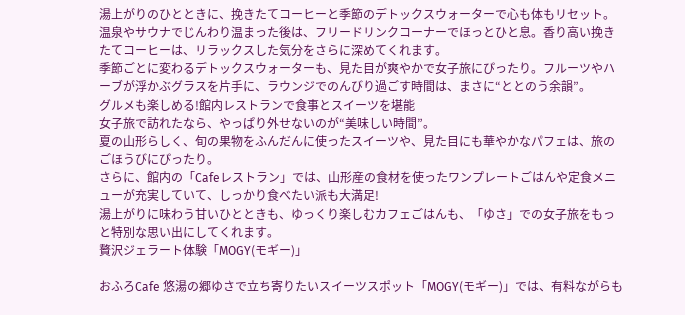湯上がりのひとときに、挽きたてコーヒーと季節のデトックスウォーターで心も体もリセット。温泉やサウナでじんわり温まった後は、フリードリンクコーナーでほっとひと息。香り高い挽きたてコーヒーは、リラックスした気分をさらに深めてくれます。
季節ごとに変わるデトックスウォーターも、見た目が爽やかで女子旅にぴったり。フルーツやハーブが浮かぶグラスを片手に、ラウンジでのんびり過ごす時間は、まさに“ととのう余韻”。
グルメも楽しめる!館内レストランで食事とスイーツを堪能
女子旅で訪れたなら、やっぱり外せないのが“美味しい時間”。
夏の山形らしく、旬の果物をふんだんに使ったスイーツや、見た目にも華やかなパフェは、旅のごほうびにぴったり。
さらに、館内の「Cafeレストラン」では、山形産の食材を使ったワンプレートごはんや定食メニューが充実していて、しっかり食べたい派も大満足!
湯上がりに味わう甘いひとときも、ゆっくり楽しむカフェごはんも、「ゆさ」での女子旅をもっと特別な思い出にしてくれます。
贅沢ジェラート体験「MOGY(モギー)」

おふろCafe 悠湯の郷ゆさで立ち寄りたいスイーツスポット「MOGY(モギー)」では、有料ながらも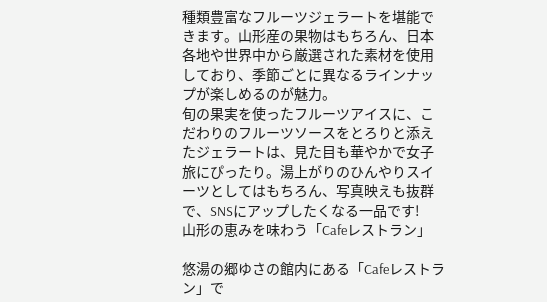種類豊富なフルーツジェラートを堪能できます。山形産の果物はもちろん、日本各地や世界中から厳選された素材を使用しており、季節ごとに異なるラインナップが楽しめるのが魅力。
旬の果実を使ったフルーツアイスに、こだわりのフルーツソースをとろりと添えたジェラートは、見た目も華やかで女子旅にぴったり。湯上がりのひんやりスイーツとしてはもちろん、写真映えも抜群で、SNSにアップしたくなる一品です!
山形の恵みを味わう「Cafeレストラン」

悠湯の郷ゆさの館内にある「Cafeレストラン」で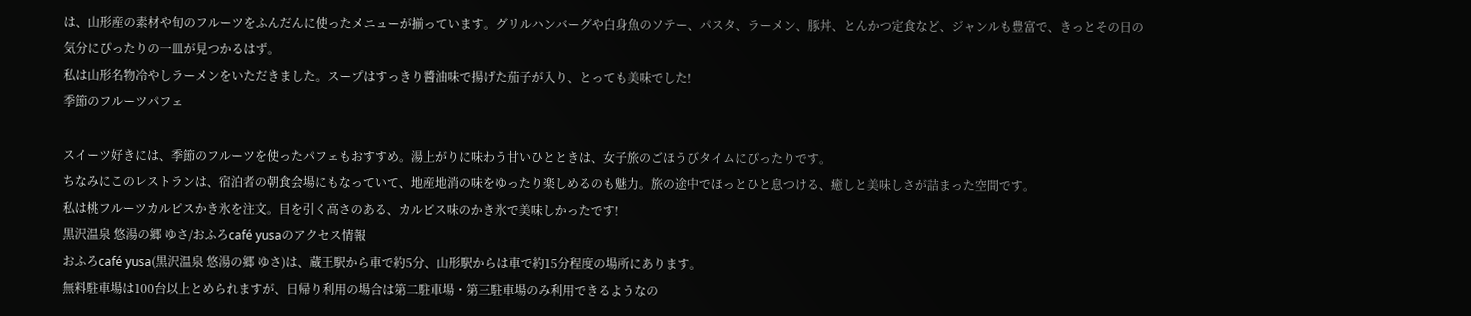は、山形産の素材や旬のフルーツをふんだんに使ったメニューが揃っています。グリルハンバーグや白身魚のソテー、パスタ、ラーメン、豚丼、とんかつ定食など、ジャンルも豊富で、きっとその日の気分にぴったりの一皿が見つかるはず。
私は山形名物冷やしラーメンをいただきました。スープはすっきり醬油味で揚げた茄子が入り、とっても美味でした!
季節のフルーツパフェ

スイーツ好きには、季節のフルーツを使ったパフェもおすすめ。湯上がりに味わう甘いひとときは、女子旅のごほうびタイムにぴったりです。
ちなみにこのレストランは、宿泊者の朝食会場にもなっていて、地産地消の味をゆったり楽しめるのも魅力。旅の途中でほっとひと息つける、癒しと美味しさが詰まった空間です。
私は桃フルーツカルピスかき氷を注文。目を引く高さのある、カルピス味のかき氷で美味しかったです!
黒沢温泉 悠湯の郷 ゆさ/おふろcafé yusaのアクセス情報
おふろcafé yusa(黒沢温泉 悠湯の郷 ゆさ)は、蔵王駅から車で約5分、山形駅からは車で約15分程度の場所にあります。
無料駐車場は100台以上とめられますが、日帰り利用の場合は第二駐車場・第三駐車場のみ利用できるようなの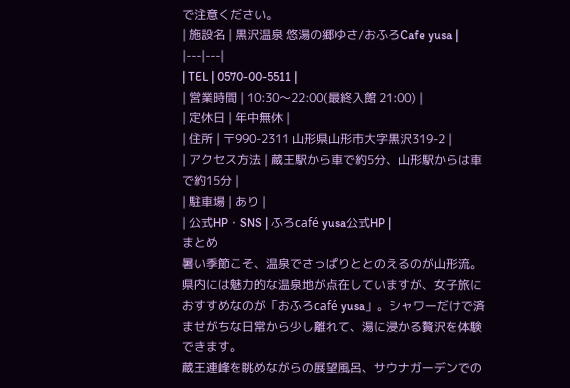で注意ください。
| 施設名 | 黒沢温泉 悠湯の郷ゆさ/おふろCafe yusa |
|---|---|
| TEL | 0570-00-5511 |
| 営業時間 | 10:30〜22:00(最終入館 21:00) |
| 定休日 | 年中無休 |
| 住所 | 〒990-2311 山形県山形市大字黒沢319-2 |
| アクセス方法 | 蔵王駅から車で約5分、山形駅からは車で約15分 |
| 駐車場 | あり |
| 公式HP・SNS | ふろcafé yusa公式HP |
まとめ
暑い季節こそ、温泉でさっぱりととのえるのが山形流。県内には魅力的な温泉地が点在していますが、女子旅におすすめなのが「おふろcafé yusa」。シャワーだけで済ませがちな日常から少し離れて、湯に浸かる贅沢を体験できます。
蔵王連峰を眺めながらの展望風呂、サウナガーデンでの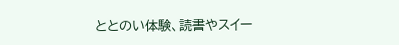ととのい体験、読書やスイー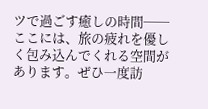ツで過ごす癒しの時間──ここには、旅の疲れを優しく包み込んでくれる空間があります。ぜひ一度訪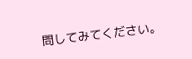問してみてください。